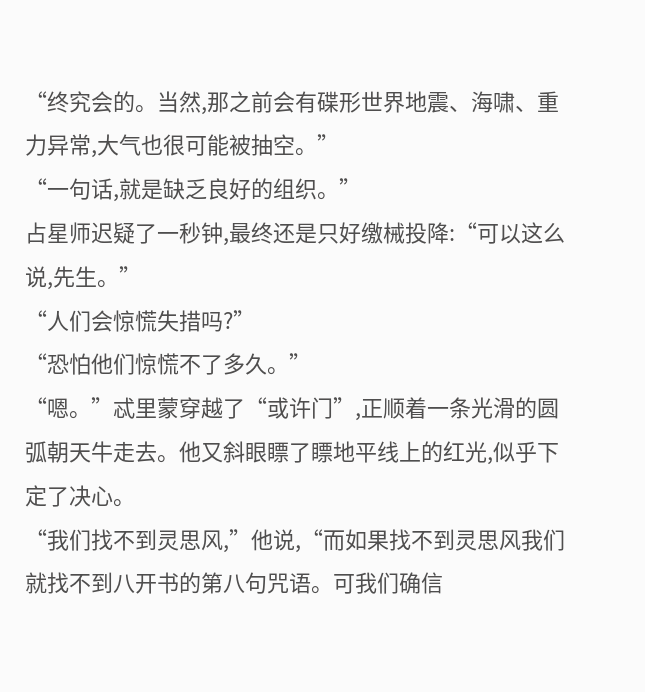“终究会的。当然,那之前会有碟形世界地震、海啸、重力异常,大气也很可能被抽空。”
“一句话,就是缺乏良好的组织。”
占星师迟疑了一秒钟,最终还是只好缴械投降:“可以这么说,先生。”
“人们会惊慌失措吗?”
“恐怕他们惊慌不了多久。”
“嗯。”忒里蒙穿越了“或许门”,正顺着一条光滑的圆弧朝天牛走去。他又斜眼瞟了瞟地平线上的红光,似乎下定了决心。
“我们找不到灵思风,”他说,“而如果找不到灵思风我们就找不到八开书的第八句咒语。可我们确信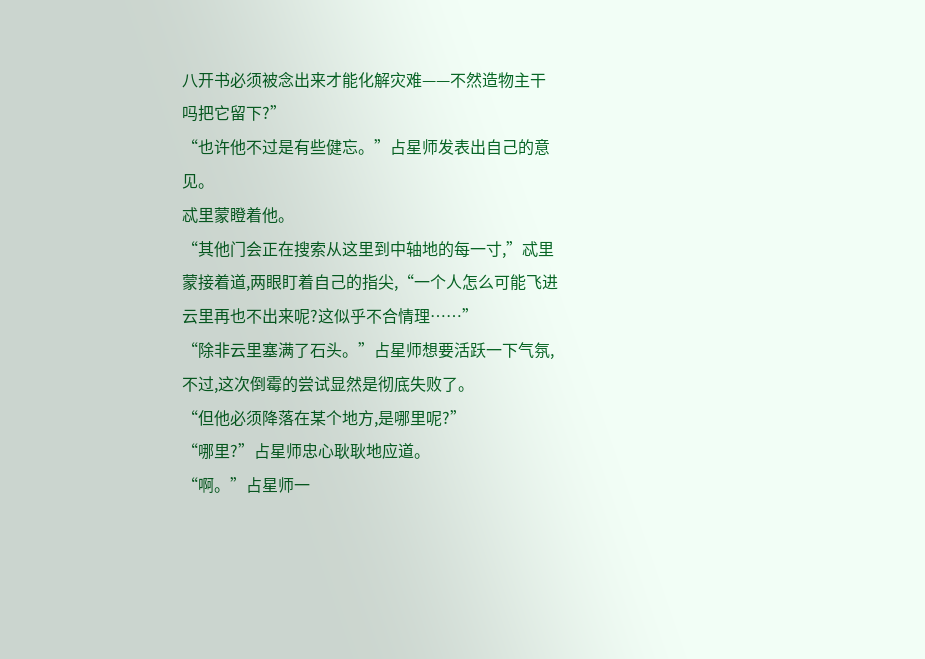八开书必须被念出来才能化解灾难——不然造物主干吗把它留下?”
“也许他不过是有些健忘。”占星师发表出自己的意见。
忒里蒙瞪着他。
“其他门会正在搜索从这里到中轴地的每一寸,”忒里蒙接着道,两眼盯着自己的指尖,“一个人怎么可能飞进云里再也不出来呢?这似乎不合情理……”
“除非云里塞满了石头。”占星师想要活跃一下气氛,不过,这次倒霉的尝试显然是彻底失败了。
“但他必须降落在某个地方,是哪里呢?”
“哪里?”占星师忠心耿耿地应道。
“啊。”占星师一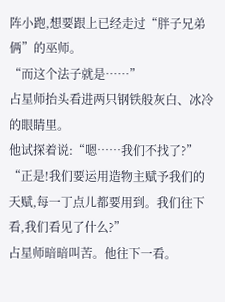阵小跑,想要跟上已经走过“胖子兄弟俩”的巫师。
“而这个法子就是……”
占星师抬头看进两只钢铁般灰白、冰冷的眼睛里。
他试探着说:“嗯……我们不找了?”
“正是!我们要运用造物主赋予我们的天赋,每一丁点儿都要用到。我们往下看,我们看见了什么?”
占星师暗暗叫苦。他往下一看。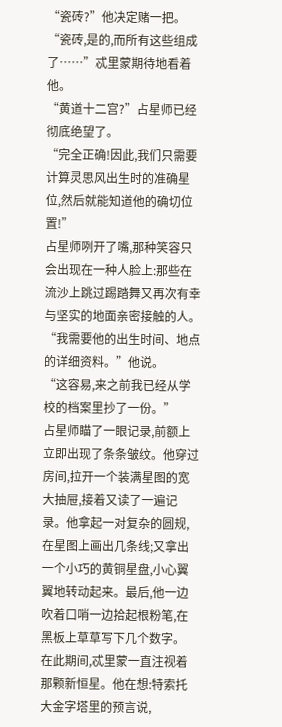“瓷砖?”他决定赌一把。
“瓷砖,是的,而所有这些组成了……”忒里蒙期待地看着他。
“黄道十二宫?”占星师已经彻底绝望了。
“完全正确!因此,我们只需要计算灵思风出生时的准确星位,然后就能知道他的确切位置!”
占星师咧开了嘴,那种笑容只会出现在一种人脸上:那些在流沙上跳过踢踏舞又再次有幸与坚实的地面亲密接触的人。
“我需要他的出生时间、地点的详细资料。”他说。
“这容易,来之前我已经从学校的档案里抄了一份。”
占星师瞄了一眼记录,前额上立即出现了条条皱纹。他穿过房间,拉开一个装满星图的宽大抽屉,接着又读了一遍记录。他拿起一对复杂的圆规,在星图上画出几条线;又拿出一个小巧的黄铜星盘,小心翼翼地转动起来。最后,他一边吹着口哨一边拾起根粉笔,在黑板上草草写下几个数字。
在此期间,忒里蒙一直注视着那颗新恒星。他在想:特索托大金字塔里的预言说,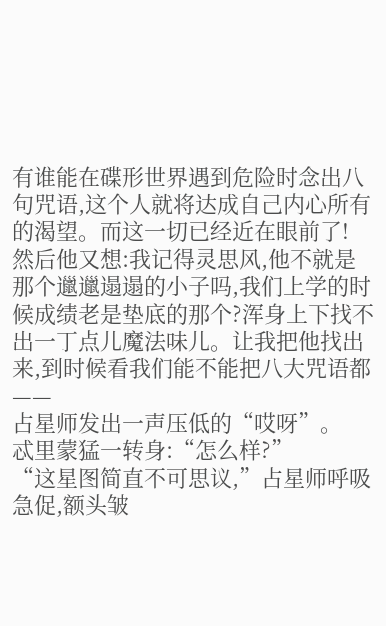有谁能在碟形世界遇到危险时念出八句咒语,这个人就将达成自己内心所有的渴望。而这一切已经近在眼前了!
然后他又想:我记得灵思风,他不就是那个邋邋遢遢的小子吗,我们上学的时候成绩老是垫底的那个?浑身上下找不出一丁点儿魔法味儿。让我把他找出来,到时候看我们能不能把八大咒语都——
占星师发出一声压低的“哎呀”。
忒里蒙猛一转身:“怎么样?”
“这星图简直不可思议,”占星师呼吸急促,额头皱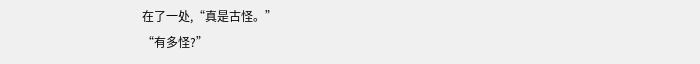在了一处,“真是古怪。”
“有多怪?”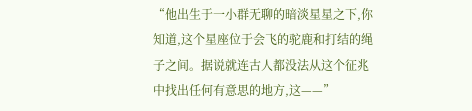“他出生于一小群无聊的暗淡星星之下,你知道,这个星座位于会飞的驼鹿和打结的绳子之间。据说就连古人都没法从这个征兆中找出任何有意思的地方,这——”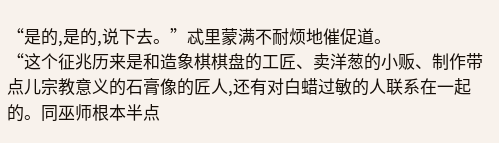“是的,是的,说下去。”忒里蒙满不耐烦地催促道。
“这个征兆历来是和造象棋棋盘的工匠、卖洋葱的小贩、制作带点儿宗教意义的石膏像的匠人,还有对白蜡过敏的人联系在一起的。同巫师根本半点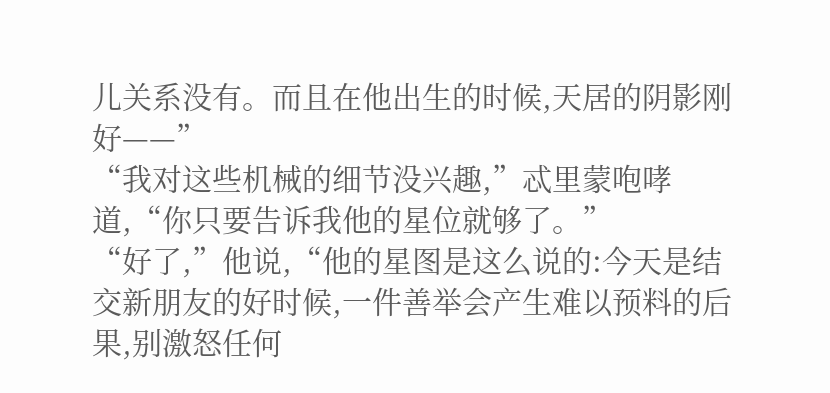儿关系没有。而且在他出生的时候,天居的阴影刚好——”
“我对这些机械的细节没兴趣,”忒里蒙咆哮道,“你只要告诉我他的星位就够了。”
“好了,”他说,“他的星图是这么说的:今天是结交新朋友的好时候,一件善举会产生难以预料的后果,别激怒任何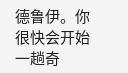德鲁伊。你很快会开始一趟奇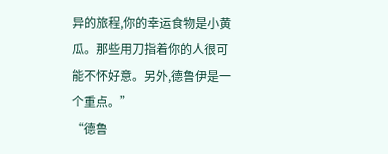异的旅程,你的幸运食物是小黄瓜。那些用刀指着你的人很可能不怀好意。另外,德鲁伊是一个重点。”
“德鲁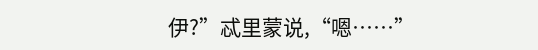伊?”忒里蒙说,“嗯……”